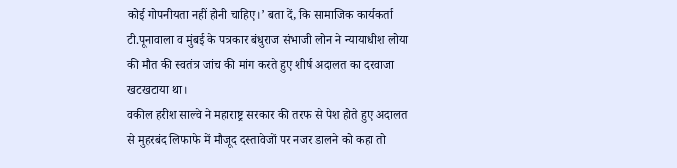कोई गोपनीयता नहीं होनी चाहिए।’ बता दें, कि सामाजिक कार्यकर्ता टी.पूनावाला व मुंबई के पत्रकार बंधुराज संभाजी लोन ने न्यायाधीश लोया की मौत की स्वतंत्र जांच की मांग करते हुए शीर्ष अदालत का दरवाजा खटखटाया था।
वकील हरीश साल्वे ने महाराष्ट्र सरकार की तरफ से पेश होते हुए अदालत से मुहरबंद लिफाफे में मौजूद दस्तावेजों पर नजर डालने को कहा तो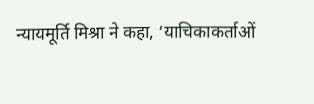न्यायमूर्ति मिश्रा ने कहा, ‘याचिकाकर्ताओं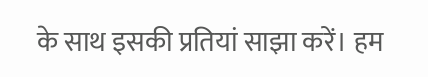के साथ इसकी प्रतियां साझा करें। हम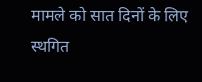मामले को सात दिनों के लिए स्थगित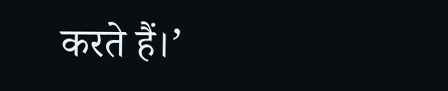करते हैं।’